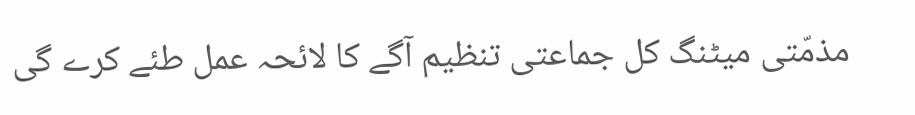مذمّتی میٹنگ کل جماعتی تنظیم آگے کا لائحہ عمل طئے کرے گی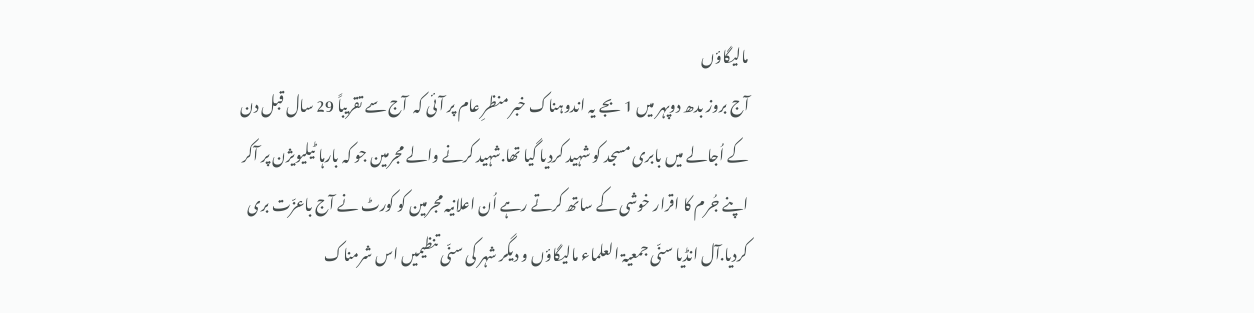مالیگاؤں
آج بروز بدھ دوپہر میں 1 بجے یہ اندوہناک خبر منظرِ عام پر آئی کہ  آج سے تقریباً 29 سال قبل دن کے اُجالے میں بابری مسجد کو شہید کردیا گیا تھا.شہید کرنے والے مجرمین جو کہ بارہا ٹیلیویژن پر آکر اپنے جُرم کا اقرار خوشی کے ساتھ کرتے رہے اُن اعلانیہ مجرمین کو کورٹ نے آج باعزّت بری کردیا.آل انڈیا سنّی جمعیۃ العلماء مالیگاؤں و دیگر شہر کی سنّی تنظیمیں اس شرمناک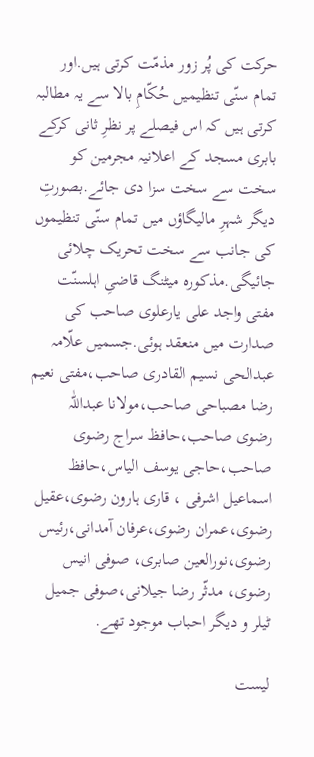حرکت کی پُر زور مذمّت کرتی ہیں.اور تمام سنّی تنظیمیں حُکّامِ بالا سے یہ مطالبہ کرتی ہیں کہ اس فیصلے پر نظرِ ثانی کرکے بابری مسجد کے اعلانیہ مجرمین کو سخت سے سخت سزا دی جائے.بصورتِ دیگر شہرِ مالیگاؤں میں تمام سنّی تنظیموں کی جانب سے سخت تحریک چلائی جائیگی.مذکورہ میٹنگ قاضیِ اہلسنّت مفتی واجد علی یارعلوی صاحب کی صدارت میں منعقد ہوئی.جسمیں علّامہ عبدالحی نسیم القادری صاحب،مفتی نعیم رضا مصباحی صاحب،مولانا عبداللّٰہ رضوی صاحب،حافظ سراج رضوی صاحب،حاجی یوسف الیاس،حافظ اسماعیل اشرفی ، قاری ہارون رضوی،عقیل رضوی،عمران رضوی،عرفان آمدانی،رئیس رضوی،نورالعین صابری، صوفی انیس رضوی، مدثّر رضا جیلانی،صوفی جمیل ٹیلر و دیگر احباب موجود تھے.

ليست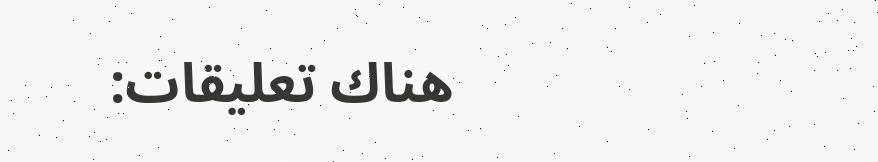هناك تعليقات: